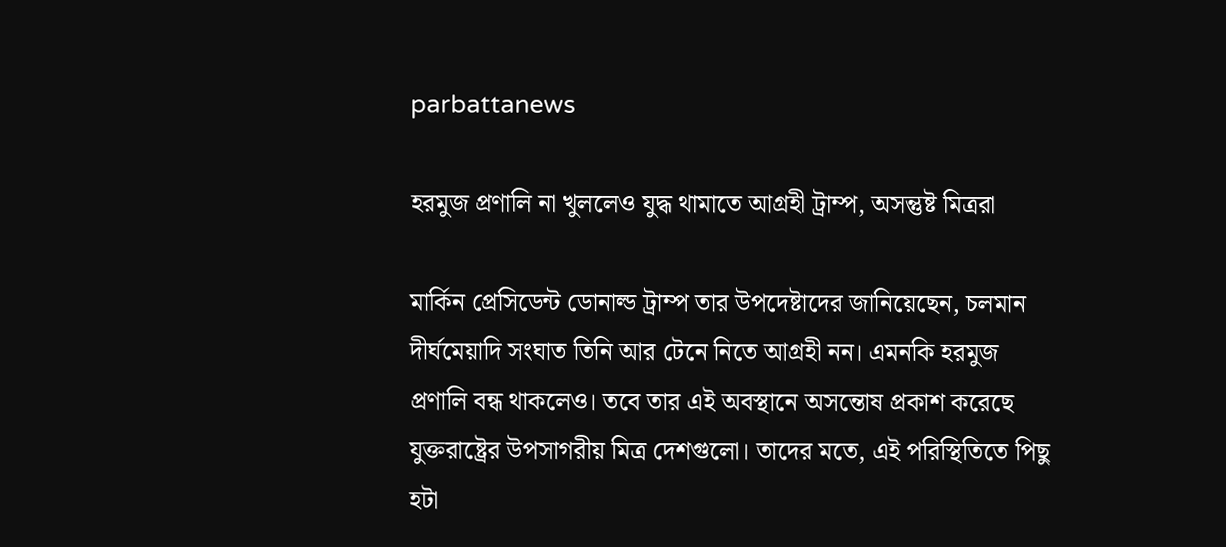parbattanews

হরমুজ প্রণালি না খুললেও যুদ্ধ থামাতে আগ্রহী ট্রাম্প, অসন্তুষ্ট মিত্ররা

মার্কিন প্রেসিডেন্ট ডোনাল্ড ট্রাম্প তার উপদেষ্টাদের জানিয়েছেন, চলমান দীর্ঘমেয়াদি সংঘাত তিনি আর টেনে নিতে আগ্রহী নন। এমনকি হরমুজ প্রণালি বন্ধ থাকলেও। তবে তার এই অবস্থানে অসন্তোষ প্রকাশ করেছে যুক্তরাষ্ট্রের উপসাগরীয় মিত্র দেশগুলো। তাদের মতে, এই পরিস্থিতিতে পিছু হটা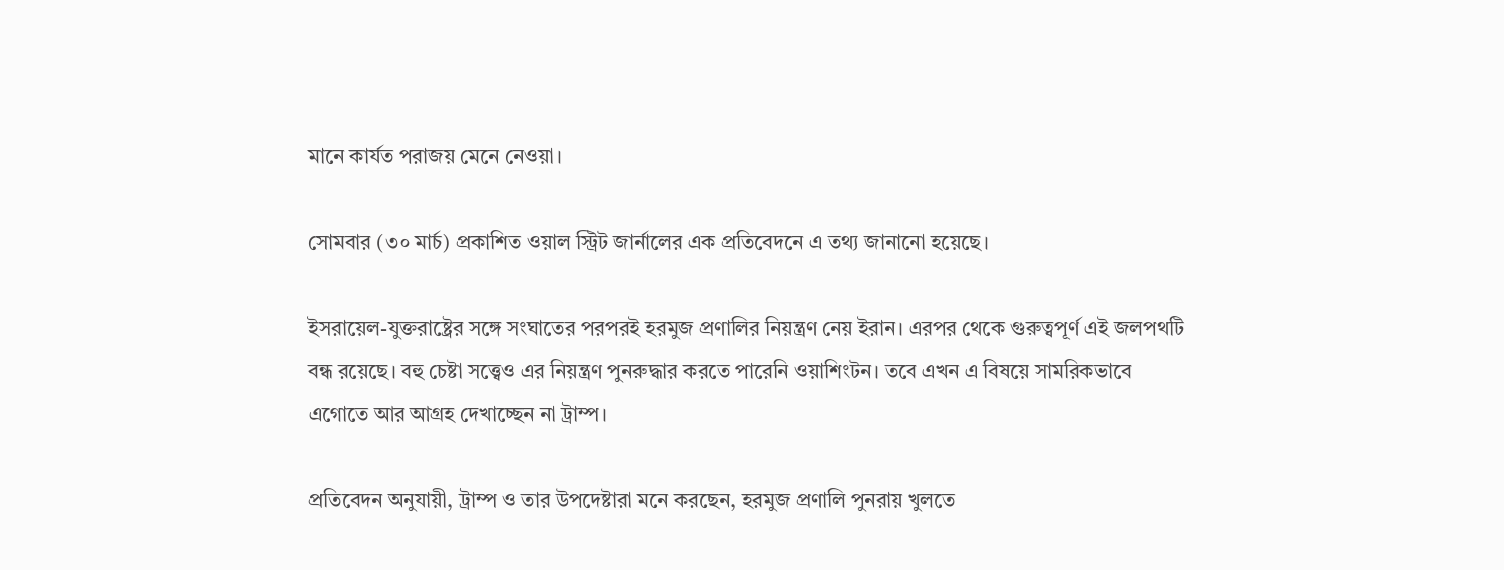মানে কার্যত পরাজয় মেনে নেওয়া।

সোমবার (৩০ মার্চ) প্রকাশিত ওয়াল স্ট্রিট জার্নালের এক প্রতিবেদনে এ তথ্য জানানো হয়েছে।

ইসরায়েল-যুক্তরাষ্ট্রের সঙ্গে সংঘাতের পরপরই হরমুজ প্রণালির নিয়ন্ত্রণ নেয় ইরান। এরপর থেকে গুরুত্বপূর্ণ এই জলপথটি বন্ধ রয়েছে। বহু চেষ্টা সত্ত্বেও এর নিয়ন্ত্রণ পুনরুদ্ধার করতে পারেনি ওয়াশিংটন। তবে এখন এ বিষয়ে সামরিকভাবে এগোতে আর আগ্রহ দেখাচ্ছেন না ট্রাম্প।

প্রতিবেদন অনুযায়ী, ট্রাম্প ও তার উপদেষ্টারা মনে করছেন, হরমুজ প্রণালি পুনরায় খুলতে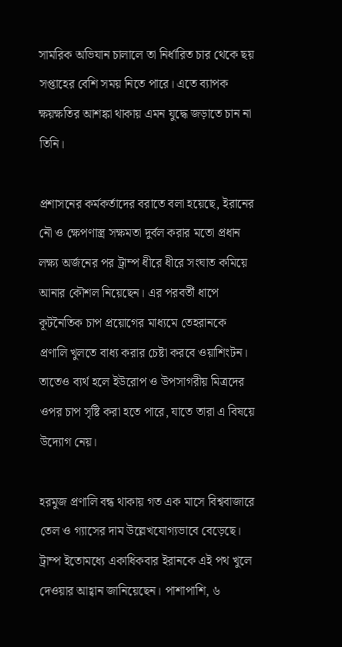সামরিক অভিযান চালালে তা নির্ধারিত চার থেকে ছয় সপ্তাহের বেশি সময় নিতে পারে। এতে ব্যাপক ক্ষয়ক্ষতির আশঙ্কা থাকায় এমন যুদ্ধে জড়াতে চান না তিনি।

প্রশাসনের কর্মকর্তাদের বরাতে বলা হয়েছে, ইরানের নৌ ও ক্ষেপণাস্ত্র সক্ষমতা দুর্বল করার মতো প্রধান লক্ষ্য অর্জনের পর ট্রাম্প ধীরে ধীরে সংঘাত কমিয়ে আনার কৌশল নিয়েছেন। এর পরবর্তী ধাপে কূটনৈতিক চাপ প্রয়োগের মাধ্যমে তেহরানকে প্রণালি খুলতে বাধ্য করার চেষ্টা করবে ওয়াশিংটন। তাতেও ব্যর্থ হলে ইউরোপ ও উপসাগরীয় মিত্রদের ওপর চাপ সৃষ্টি করা হতে পারে, যাতে তারা এ বিষয়ে উদ্যোগ নেয়।

হরমুজ প্রণালি বন্ধ থাকায় গত এক মাসে বিশ্ববাজারে তেল ও গ্যাসের দাম উল্লেখযোগ্যভাবে বেড়েছে। ট্রাম্প ইতোমধ্যে একাধিকবার ইরানকে এই পথ খুলে দেওয়ার আহ্বান জানিয়েছেন। পাশাপাশি, ৬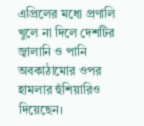এপ্রিলের মধ্যে প্রণালি খুলে না দিলে দেশটির জ্বালানি ও পানি অবকাঠামোর ওপর হামলার হুঁশিয়ারিও দিয়েছেন।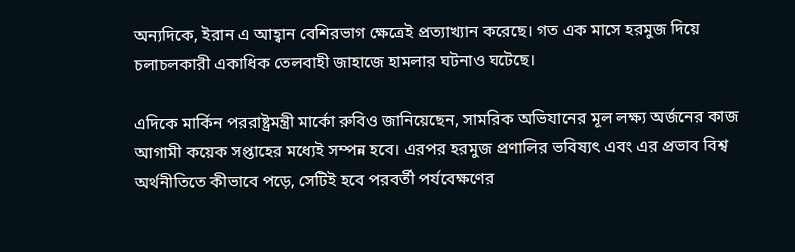অন্যদিকে, ইরান এ আহ্বান বেশিরভাগ ক্ষেত্রেই প্রত্যাখ্যান করেছে। গত এক মাসে হরমুজ দিয়ে চলাচলকারী একাধিক তেলবাহী জাহাজে হামলার ঘটনাও ঘটেছে।

এদিকে মার্কিন পররাষ্ট্রমন্ত্রী মার্কো রুবিও জানিয়েছেন, সামরিক অভিযানের মূল লক্ষ্য অর্জনের কাজ আগামী কয়েক সপ্তাহের মধ্যেই সম্পন্ন হবে। এরপর হরমুজ প্রণালির ভবিষ্যৎ এবং এর প্রভাব বিশ্ব অর্থনীতিতে কীভাবে পড়ে, সেটিই হবে পরবর্তী পর্যবেক্ষণের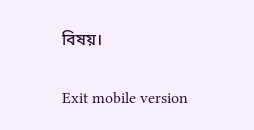বিষয়।

Exit mobile version